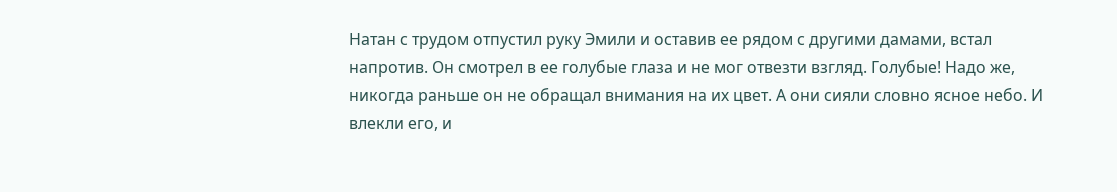Натан с трудом отпустил руку Эмили и оставив ее рядом с другими дамами, встал напротив. Он смотрел в ее голубые глаза и не мог отвезти взгляд. Голубые! Надо же, никогда раньше он не обращал внимания на их цвет. А они сияли словно ясное небо. И влекли его, и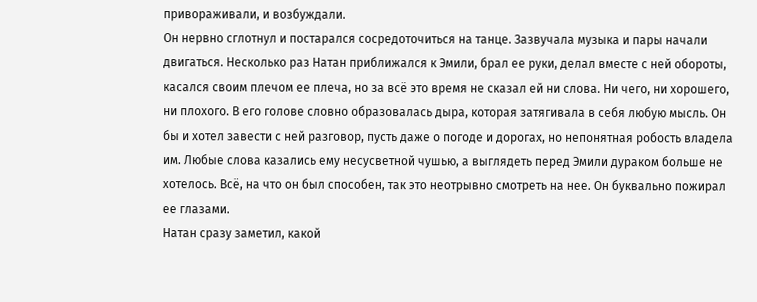привораживали, и возбуждали.
Он нервно сглотнул и постарался сосредоточиться на танце. Зазвучала музыка и пары начали двигаться. Несколько раз Натан приближался к Эмили, брал ее руки, делал вместе с ней обороты, касался своим плечом ее плеча, но за всё это время не сказал ей ни слова. Ни чего, ни хорошего, ни плохого. В его голове словно образовалась дыра, которая затягивала в себя любую мысль. Он бы и хотел завести с ней разговор, пусть даже о погоде и дорогах, но непонятная робость владела им. Любые слова казались ему несусветной чушью, а выглядеть перед Эмили дураком больше не хотелось. Всё, на что он был способен, так это неотрывно смотреть на нее. Он буквально пожирал ее глазами.
Натан сразу заметил, какой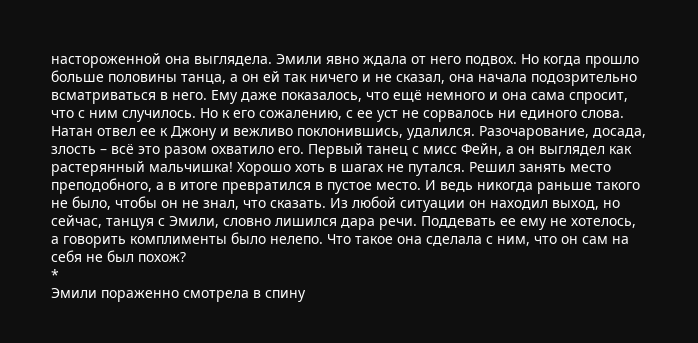настороженной она выглядела. Эмили явно ждала от него подвох. Но когда прошло больше половины танца, а он ей так ничего и не сказал, она начала подозрительно всматриваться в него. Ему даже показалось, что ещё немного и она сама спросит, что с ним случилось. Но к его сожалению, с ее уст не сорвалось ни единого слова.
Натан отвел ее к Джону и вежливо поклонившись, удалился. Разочарование, досада, злость – всё это разом охватило его. Первый танец с мисс Фейн, а он выглядел как растерянный мальчишка! Хорошо хоть в шагах не путался. Решил занять место преподобного, а в итоге превратился в пустое место. И ведь никогда раньше такого не было, чтобы он не знал, что сказать. Из любой ситуации он находил выход, но сейчас, танцуя с Эмили, словно лишился дара речи. Поддевать ее ему не хотелось, а говорить комплименты было нелепо. Что такое она сделала с ним, что он сам на себя не был похож?
*
Эмили пораженно смотрела в спину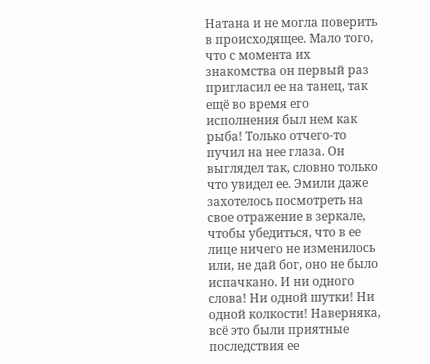Натана и не могла поверить в происходящее. Мало того, что с момента их знакомства он первый раз пригласил ее на танец, так ещё во время его исполнения был нем как рыба! Только отчего-то пучил на нее глаза. Он выглядел так, словно только что увидел ее. Эмили даже захотелось посмотреть на свое отражение в зеркале, чтобы убедиться, что в ее лице ничего не изменилось или, не дай бог, оно не было испачкано. И ни одного слова! Ни одной шутки! Ни одной колкости! Наверняка, всё это были приятные последствия ее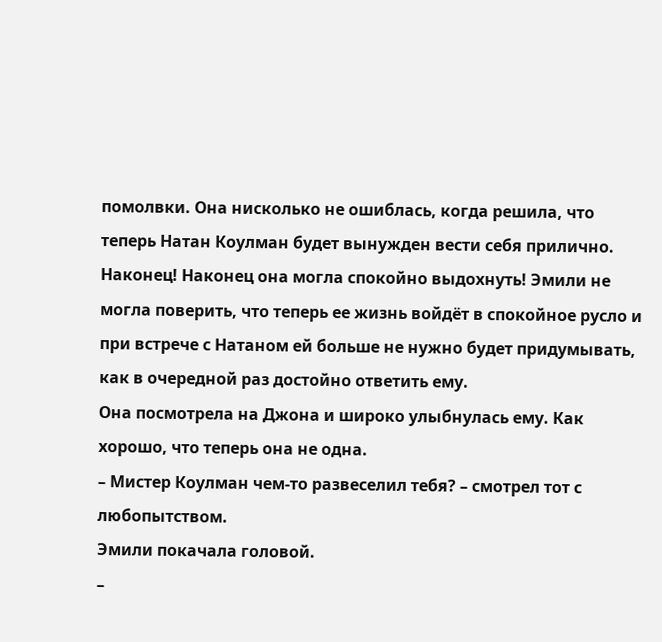помолвки. Она нисколько не ошиблась, когда решила, что теперь Натан Коулман будет вынужден вести себя прилично.
Наконец! Наконец она могла спокойно выдохнуть! Эмили не могла поверить, что теперь ее жизнь войдёт в спокойное русло и при встрече с Натаном ей больше не нужно будет придумывать, как в очередной раз достойно ответить ему.
Она посмотрела на Джона и широко улыбнулась ему. Как хорошо, что теперь она не одна.
– Мистер Коулман чем-то развеселил тебя? – смотрел тот с любопытством.
Эмили покачала головой.
–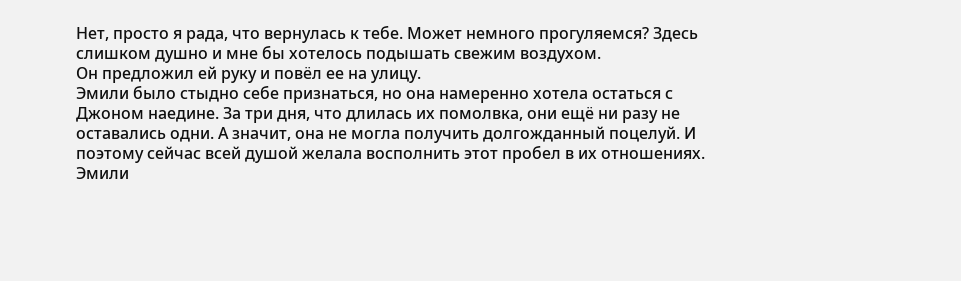Нет, просто я рада, что вернулась к тебе. Может немного прогуляемся? Здесь слишком душно и мне бы хотелось подышать свежим воздухом.
Он предложил ей руку и повёл ее на улицу.
Эмили было стыдно себе признаться, но она намеренно хотела остаться с Джоном наедине. За три дня, что длилась их помолвка, они ещё ни разу не оставались одни. А значит, она не могла получить долгожданный поцелуй. И поэтому сейчас всей душой желала восполнить этот пробел в их отношениях.
Эмили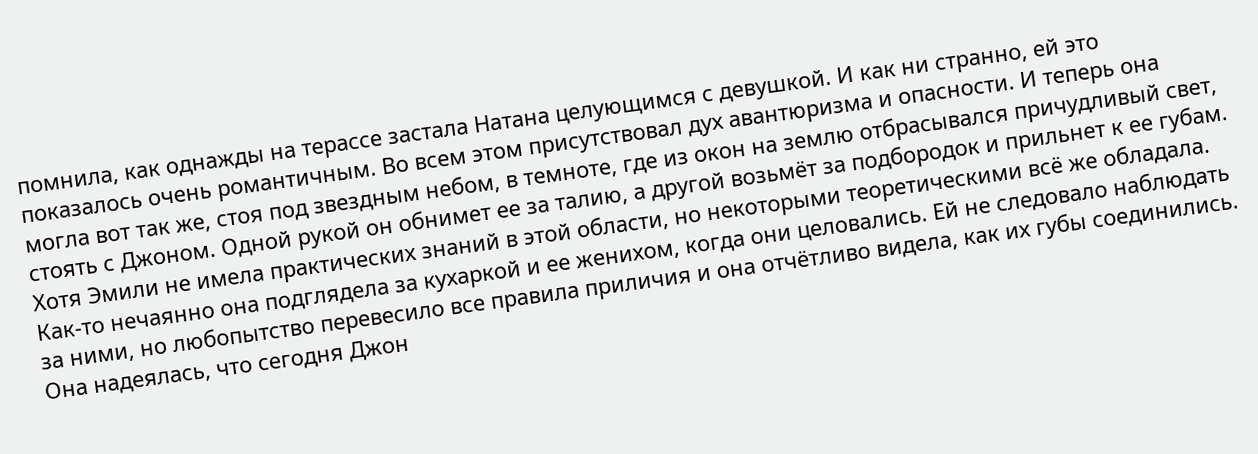помнила, как однажды на терассе застала Натана целующимся с девушкой. И как ни странно, ей это показалось очень романтичным. Во всем этом присутствовал дух авантюризма и опасности. И теперь она могла вот так же, стоя под звездным небом, в темноте, где из окон на землю отбрасывался причудливый свет, стоять с Джоном. Одной рукой он обнимет ее за талию, а другой возьмёт за подбородок и прильнет к ее губам. Хотя Эмили не имела практических знаний в этой области, но некоторыми теоретическими всё же обладала.
Как-то нечаянно она подглядела за кухаркой и ее женихом, когда они целовались. Ей не следовало наблюдать за ними, но любопытство перевесило все правила приличия и она отчётливо видела, как их губы соединились. Она надеялась, что сегодня Джон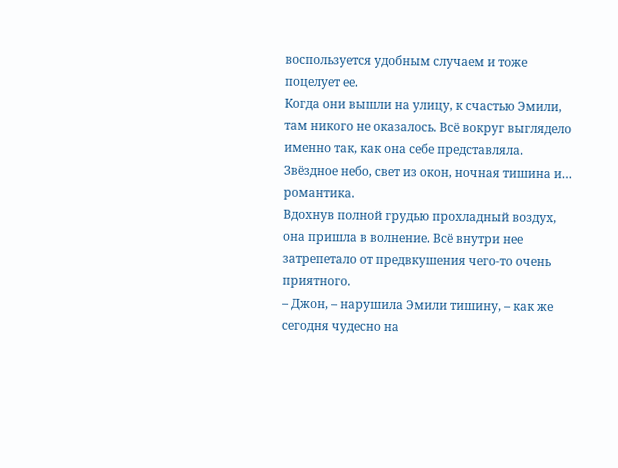воспользуется удобным случаем и тоже поцелует ее.
Когда они вышли на улицу, к счастью Эмили, там никого не оказалось. Всё вокруг выглядело именно так, как она себе представляла. Звёздное небо, свет из окон, ночная тишина и… романтика.
Вдохнув полной грудью прохладный воздух, она пришла в волнение. Всё внутри нее затрепетало от предвкушения чего-то очень приятного.
– Джон, – нарушила Эмили тишину, – как же сегодня чудесно на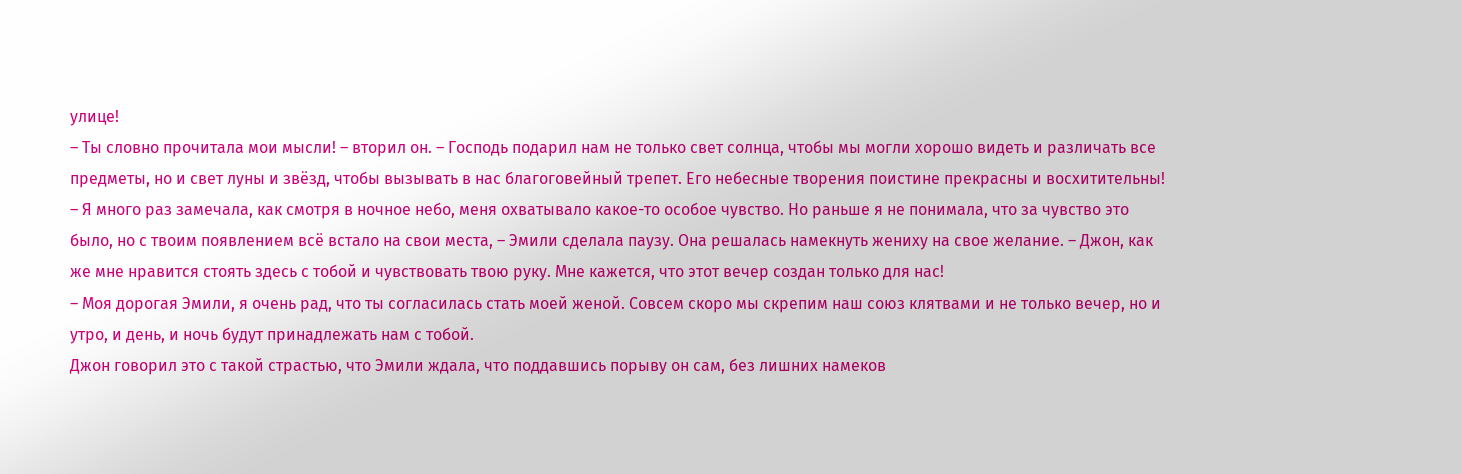улице!
– Ты словно прочитала мои мысли! – вторил он. – Господь подарил нам не только свет солнца, чтобы мы могли хорошо видеть и различать все предметы, но и свет луны и звёзд, чтобы вызывать в нас благоговейный трепет. Его небесные творения поистине прекрасны и восхитительны!
– Я много раз замечала, как смотря в ночное небо, меня охватывало какое-то особое чувство. Но раньше я не понимала, что за чувство это было, но с твоим появлением всё встало на свои места, – Эмили сделала паузу. Она решалась намекнуть жениху на свое желание. – Джон, как же мне нравится стоять здесь с тобой и чувствовать твою руку. Мне кажется, что этот вечер создан только для нас!
– Моя дорогая Эмили, я очень рад, что ты согласилась стать моей женой. Совсем скоро мы скрепим наш союз клятвами и не только вечер, но и утро, и день, и ночь будут принадлежать нам с тобой.
Джон говорил это с такой страстью, что Эмили ждала, что поддавшись порыву он сам, без лишних намеков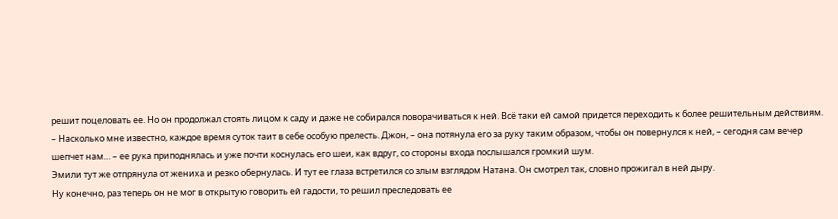решит поцеловать ее. Но он продолжал стоять лицом к саду и даже не собирался поворачиваться к ней. Всё таки ей самой придется переходить к более решительным действиям.
– Насколько мне известно, каждое время суток таит в себе особую прелесть. Джон, – она потянула его за руку таким образом, чтобы он повернулся к ней, – сегодня сам вечер шепчет нам… – ее рука приподнялась и уже почти коснулась его шеи, как вдруг, со стороны входа послышался громкий шум.
Эмили тут же отпрянула от жениха и резко обернулась. И тут ее глаза встретился со злым взглядом Натана. Он смотрел так, словно прожигал в ней дыру.
Ну конечно, раз теперь он не мог в открытую говорить ей гадости, то решил преследовать ее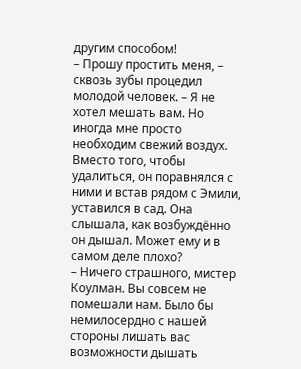другим способом!
– Прошу простить меня, – сквозь зубы процедил молодой человек. – Я не хотел мешать вам. Но иногда мне просто необходим свежий воздух.
Вместо того, чтобы удалиться, он поравнялся с ними и встав рядом с Эмили, уставился в сад. Она слышала, как возбуждённо он дышал. Может ему и в самом деле плохо?
– Ничего страшного, мистер Коулман. Вы совсем не помешали нам. Было бы немилосердно с нашей стороны лишать вас возможности дышать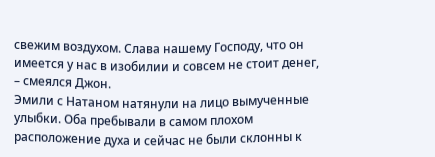свежим воздухом. Слава нашему Господу, что он имеется у нас в изобилии и совсем не стоит денег, – смеялся Джон.
Эмили с Натаном натянули на лицо вымученные улыбки. Оба пребывали в самом плохом расположение духа и сейчас не были склонны к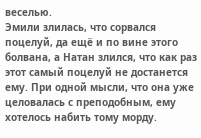веселью.
Эмили злилась, что сорвался поцелуй, да ещё и по вине этого болвана, а Натан злился, что как раз этот самый поцелуй не достанется ему. При одной мысли, что она уже целовалась с преподобным, ему хотелось набить тому морду.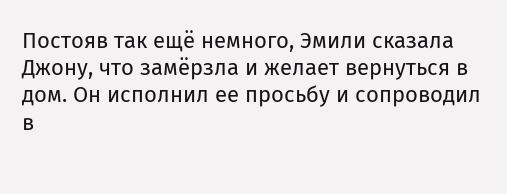Постояв так ещё немного, Эмили сказала Джону, что замёрзла и желает вернуться в дом. Он исполнил ее просьбу и сопроводил в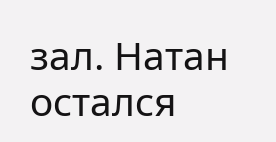зал. Натан остался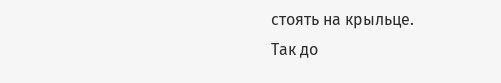стоять на крыльце.
Так до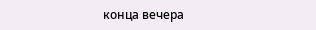конца вечера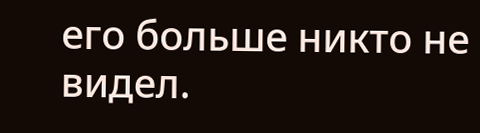его больше никто не видел.